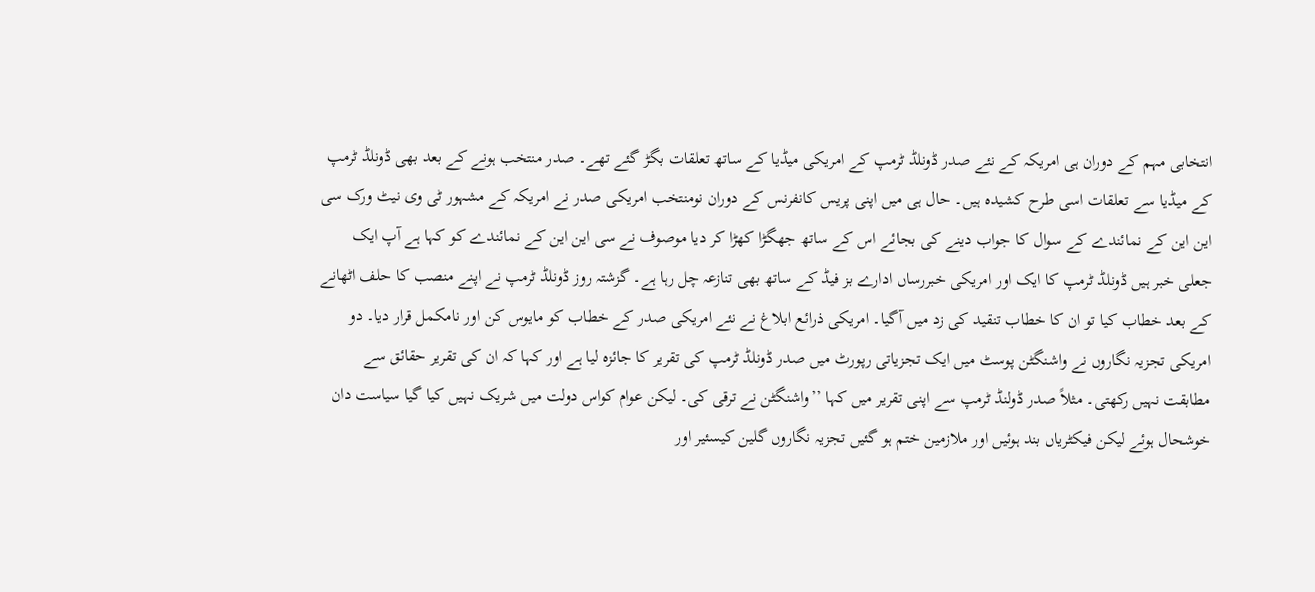انتخابی مہم کے دوران ہی امریکہ کے نئے صدر ڈونلڈ ٹرمپ کے امریکی میڈیا کے ساتھ تعلقات بگڑ گئے تھے۔ صدر منتخب ہونے کے بعد بھی ڈونلڈ ٹرمپ کے میڈیا سے تعلقات اسی طرح کشیدہ ہیں۔ حال ہی میں اپنی پریس کانفرنس کے دوران نومنتخب امریکی صدر نے امریکہ کے مشہور ٹی وی نیٹ ورک سی این این کے نمائندے کے سوال کا جواب دینے کی بجائے اس کے ساتھ جھگڑا کھڑا کر دیا موصوف نے سی این این کے نمائندے کو کہا ہے آپ ایک جعلی خبر ہیں ڈونلڈ ٹرمپ کا ایک اور امریکی خبررساں ادارے بز فیڈ کے ساتھ بھی تنازعہ چل رہا ہے۔ گزشتہ روز ڈونلڈ ٹرمپ نے اپنے منصب کا حلف اٹھانے کے بعد خطاب کیا تو ان کا خطاب تنقید کی زد میں آگیا۔ امریکی ذرائع ابلاغ نے نئے امریکی صدر کے خطاب کو مایوس کن اور نامکمل قرار دیا۔ دو امریکی تجزیہ نگاروں نے واشنگٹن پوسٹ میں ایک تجزیاتی رپورٹ میں صدر ڈونلڈ ٹرمپ کی تقریر کا جائزہ لیا ہے اور کہا کہ ان کی تقریر حقائق سے مطابقت نہیں رکھتی۔ مثلاً صدر ڈولنڈ ٹرمپ سے اپنی تقریر میں کہا ’’واشنگٹن نے ترقی کی۔ لیکن عوام کواس دولت میں شریک نہیں کیا گیا سیاست دان خوشحال ہوئے لیکن فیکٹریاں بند ہوئیں اور ملازمین ختم ہو گئیں تجزیہ نگاروں گلین کیسئیر اور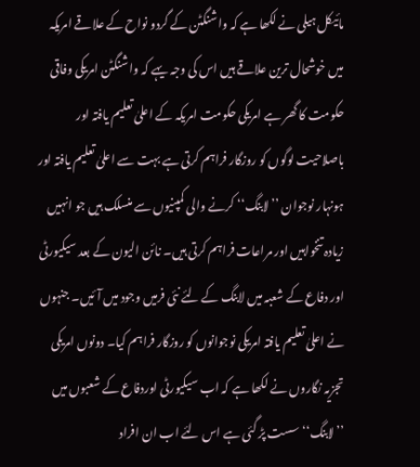مائیکل ہیلی نے لکھا ہے کہ واشنگٹن کے گردو نواح کے علاقے امریکہ میں خوشحال ترین علاقے ہیں اس کی وجہ یہے کہ واشنگٹن امریکی وفاقی حکومت کا گھر ہے امریکی حکومت امریکہ کے اعلیٰ تعلیم یافتہ اور باصلاحیت لوگوں کو روزگار فراہم کرتی ہے بہت سے اعلیٰ تعلیم یافتہ اور ہونہار نوجوان ’’لابنگ‘‘ کرنے والی کمپنیوں سے منسلک ہیں جو انہیں زیادہ تنخواہیں اور مراعات فراہم کرتی ہیں۔ نائن الیون کے بعد سیکیورٹی اور دفاع کے شعبہ میں لابنگ کے لئے نئی فرمیں وجود میں آئیں۔ جنہوں نے اعلیٰ تعلیم یافتہ امریکی نوجوانوں کو روزگار فراہم کیا۔ دونوں امریکی تجزیہ نگاروں نے لکھا ہے کہ اب سیکیورٹی اوردفاع کے شعبوں میں ’’لابنگ‘‘ سست پڑ گئی ہے اس لئے اب ان افراد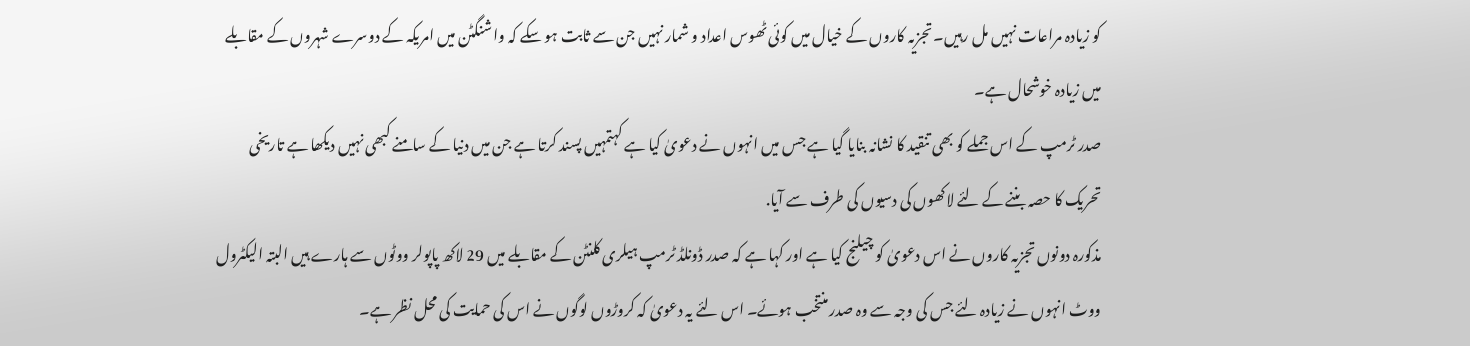کو زیادہ مراعات نہیں مل رہیں۔ تجزیہ کاروں کے خیال میں کوئی ٹھوس اعداد و شمار نہیں جن سے ثابت ہو سکے کہ واشنگٹن میں امریکہ کے دوسرے شہروں کے مقابلے میں زیادہ خوشحال ہے۔
صدر ٹرمپ کے اس جملے کو بھی تنقید کا نشانہ بنایا گیا ہے جس میں انہوں نے دعویٰ کیا ہے کہتمہیں پسند کرتا ہے جن میں دنیا کے سامنے کبھی نہیں دیکھا ہے تاریخی تحریک کا حصہ بننے کے لئے لاکھوں کی دسیوں کی طرف سے آیا.
مذکورہ دونوں تجزیہ کاروں نے اس دعویٰ کو چیلنج کیا ہے اور کہا ہے کہ صدر ڈونلڈ ٹرمپ ہیلری کلنٹن کے مقابلے میں 29 لاکھ پاپولر ووٹوں سے ہارے ہیں البتہ الیکٹرول ووٹ انہوں نے زیادہ لئے جس کی وجہ سے وہ صدر منتخب ہوئے۔ اس لئے یہ دعویٰ کہ کروڑوں لوگوں نے اس کی حمایت کی محل نظر ہے۔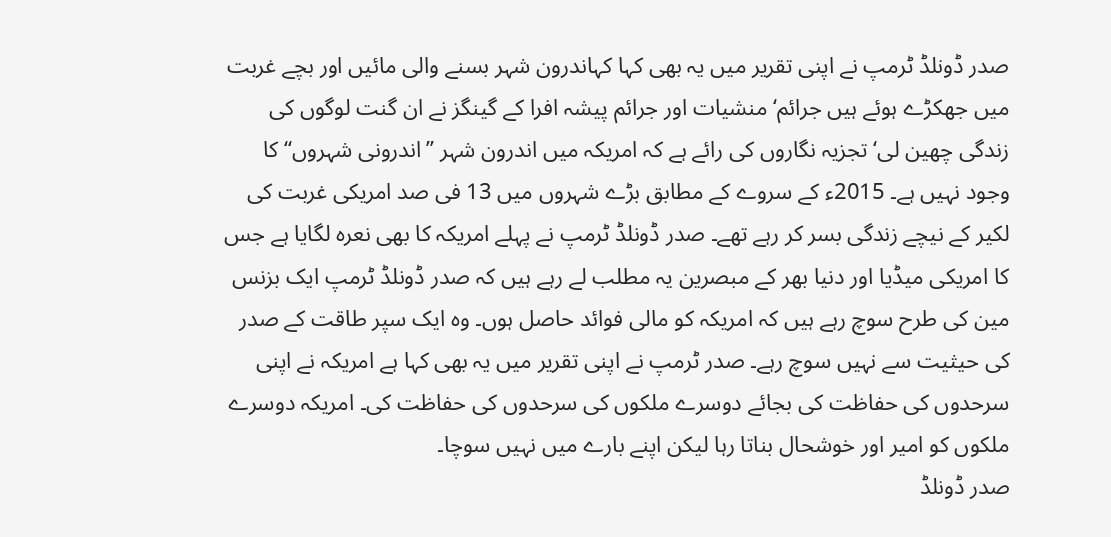صدر ڈونلڈ ٹرمپ نے اپنی تقریر میں یہ بھی کہا کہاندرون شہر بسنے والی مائیں اور بچے غربت میں جھکڑے ہوئے ہیں جرائم‘ منشیات اور جرائم پیشہ افرا کے گینگز نے ان گنت لوگوں کی زندگی چھین لی‘ تجزیہ نگاروں کی رائے ہے کہ امریکہ میں اندرون شہر ’’اندرونی شہروں‘‘ کا وجود نہیں ہے۔ 2015ء کے سروے کے مطابق بڑے شہروں میں 13 فی صد امریکی غربت کی لکیر کے نیچے زندگی بسر کر رہے تھے۔ صدر ڈونلڈ ٹرمپ نے پہلے امریکہ کا بھی نعرہ لگایا ہے جس کا امریکی میڈیا اور دنیا بھر کے مبصرین یہ مطلب لے رہے ہیں کہ صدر ڈونلڈ ٹرمپ ایک بزنس مین کی طرح سوچ رہے ہیں کہ امریکہ کو مالی فوائد حاصل ہوں۔ وہ ایک سپر طاقت کے صدر کی حیثیت سے نہیں سوچ رہے۔ صدر ٹرمپ نے اپنی تقریر میں یہ بھی کہا ہے امریکہ نے اپنی سرحدوں کی حفاظت کی بجائے دوسرے ملکوں کی سرحدوں کی حفاظت کی۔ امریکہ دوسرے ملکوں کو امیر اور خوشحال بناتا رہا لیکن اپنے بارے میں نہیں سوچا۔
صدر ڈونلڈ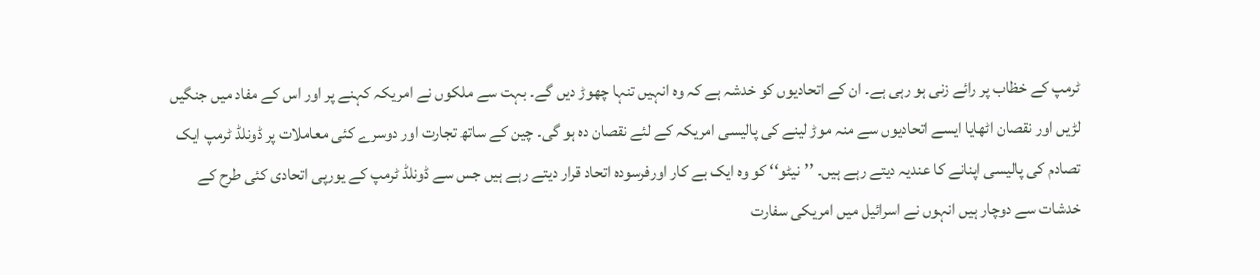ٹرمپ کے خظاب پر رائے زنی ہو رہی ہے۔ ان کے اتحادیوں کو خدشہ ہے کہ وہ انہیں تنہا چھوڑ دیں گے۔ بہت سے ملکوں نے امریکہ کہنے پر اور اس کے مفاد میں جنگیں لڑیں اور نقصان اٹھایا ایسے اتحادیوں سے منہ موڑ لینے کی پالیسی امریکہ کے لئے نقصان دہ ہو گی۔ چین کے ساتھ تجارت اور دوسرے کئی معاملات پر ڈونلڈ ٹرمپ ایک تصادم کی پالیسی اپنانے کا عندیہ دیتے رہے ہیں۔ ’’نیٹو‘‘ کو وہ ایک بے کار اورفرسودہ اتحاد قرار دیتے رہے ہیں جس سے ڈونلڈ ٹرمپ کے یورپی اتحادی کئی طرح کے خدشات سے دوچار ہیں انہوں نے اسرائیل میں امریکی سفارت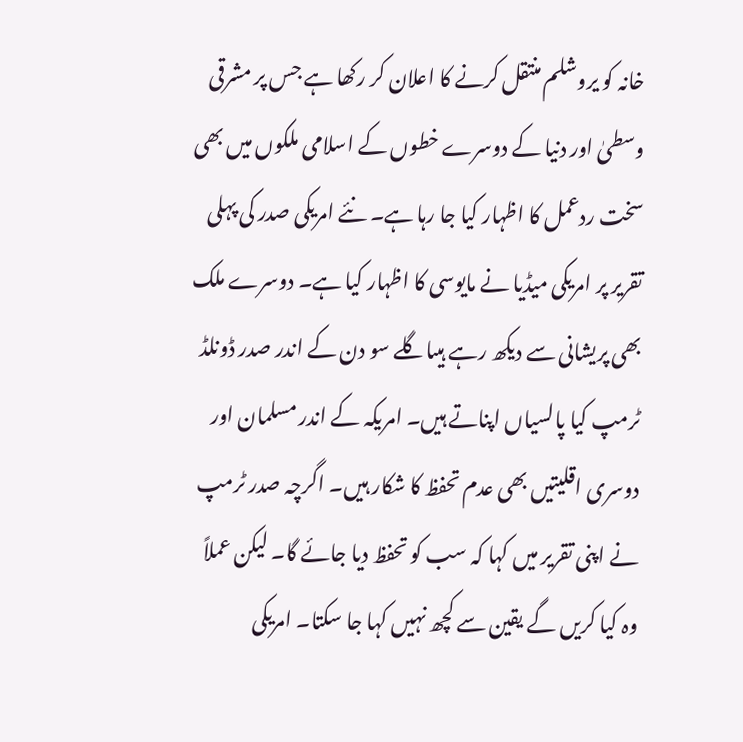خانہ کو یروشلم منتقل کرنے کا اعلان کر رکھا ہے جس پر مشرقی وسطیٰ اور دنیا کے دوسرے خطوں کے اسلامی ملکوں میں بھی سخت ردعمل کا اظہار کیا جا رہا ہے۔ نئے امریکی صدر کی پہلی تقریر پر امریکی میڈیا نے مایوسی کا اظہار کیا ہے۔ دوسرے ملک بھی پریشانی سے دیکھ رہے ہیںاگلے سو دن کے اندر صدر ڈونلڈ ٹرمپ کیا پالسیاں اپناتے ہیں۔ امریکہ کے اندر مسلمان اور دوسری اقلیتیں بھی عدم تحفظ کا شکار ہیں۔ اگرچہ صدر ٹرمپ نے اپنی تقریر میں کہا کہ سب کو تحفظ دیا جائے گا۔ لیکن عملاً وہ کیا کریں گے یقین سے کچھ نہیں کہا جا سکتا۔ امریکی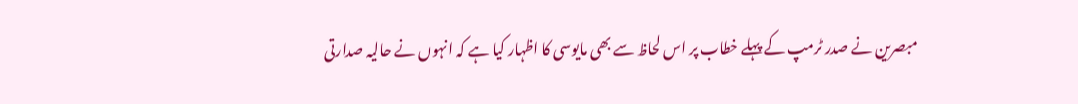مبصرین نے صدر ٹرمپ کے پہلے خطاب پر اس لحاظ سے بھی مایوسی کا اظہار کیا ہے کہ انہوں نے حالیہ صدارتی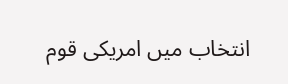انتخاب میں امریکی قوم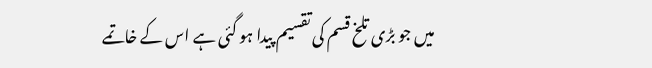میں جو بڑی تلخ قسم کی تقسیم پیدا ہو گئی ہے اس کے خاتمے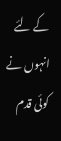کے لئے انہوں نے کوئی قدم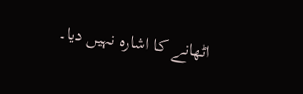اٹھانے کا اشارہ نہیں دیا۔